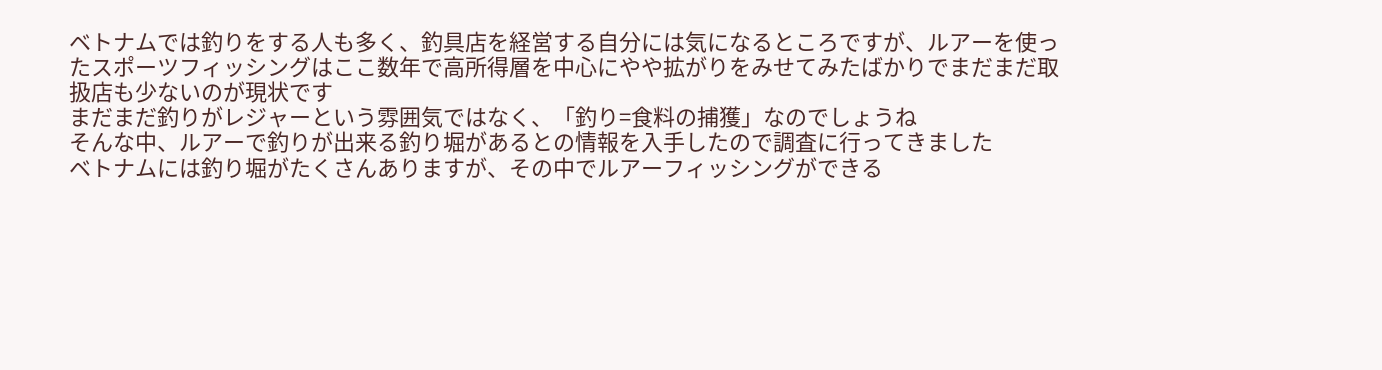ベトナムでは釣りをする人も多く、釣具店を経営する自分には気になるところですが、ルアーを使ったスポーツフィッシングはここ数年で高所得層を中心にやや拡がりをみせてみたばかりでまだまだ取扱店も少ないのが現状です
まだまだ釣りがレジャーという雰囲気ではなく、「釣り=食料の捕獲」なのでしょうね
そんな中、ルアーで釣りが出来る釣り堀があるとの情報を入手したので調査に行ってきました
ベトナムには釣り堀がたくさんありますが、その中でルアーフィッシングができる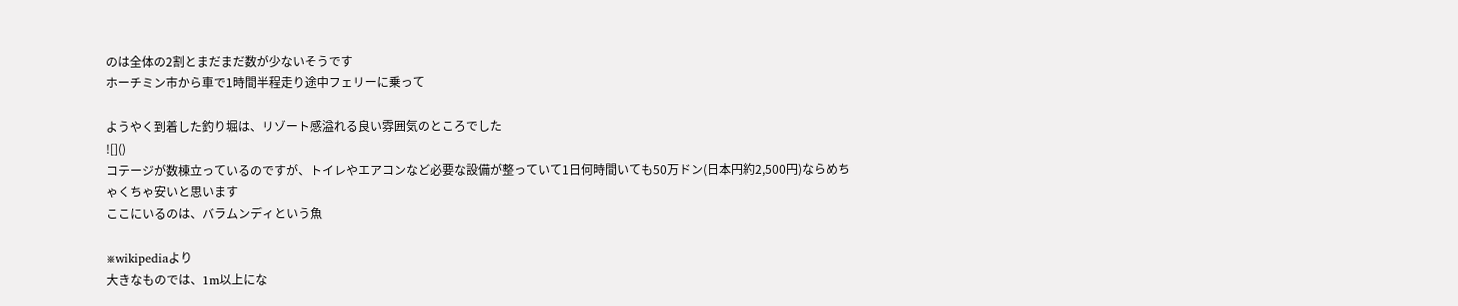のは全体の2割とまだまだ数が少ないそうです
ホーチミン市から車で1時間半程走り途中フェリーに乗って

ようやく到着した釣り堀は、リゾート感溢れる良い雰囲気のところでした
![]()
コテージが数棟立っているのですが、トイレやエアコンなど必要な設備が整っていて1日何時間いても50万ドン(日本円約2,500円)ならめちゃくちゃ安いと思います
ここにいるのは、バラムンディという魚

※wikipediaより
大きなものでは、1m以上にな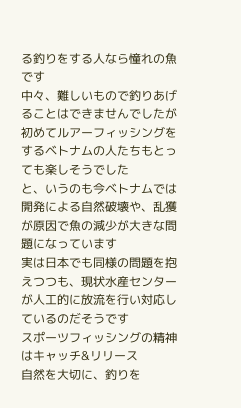る釣りをする人なら憧れの魚です
中々、難しいもので釣りあげることはできませんでしたが初めてルアーフィッシングをするベトナムの人たちもとっても楽しそうでした
と、いうのも今ベトナムでは開発による自然破壊や、乱獲が原因で魚の減少が大きな問題になっています
実は日本でも同様の問題を抱えつつも、現状水産センターが人工的に放流を行い対応しているのだそうです
スポーツフィッシングの精神はキャッチ&リリース
自然を大切に、釣りを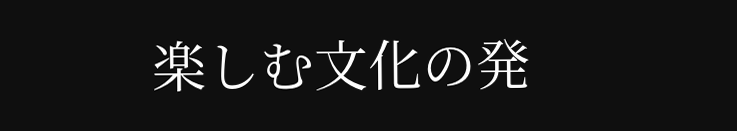楽しむ文化の発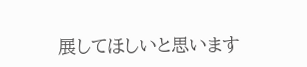展してほしいと思います